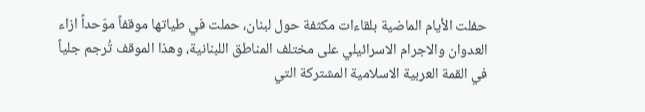حفلت الأيام الماضية بلقاءات مكثفة حول لبنان، حملت في طياتها موقفاً موّحداً ازاء العدوان والاجرام الاسرائيلي على مختلف المناطق اللبنانية، وهذا الموقف تُرجم جلياً في القمة العربية الاسلامية المشتركة التي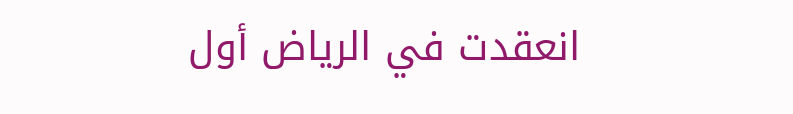انعقدت في الرياض أول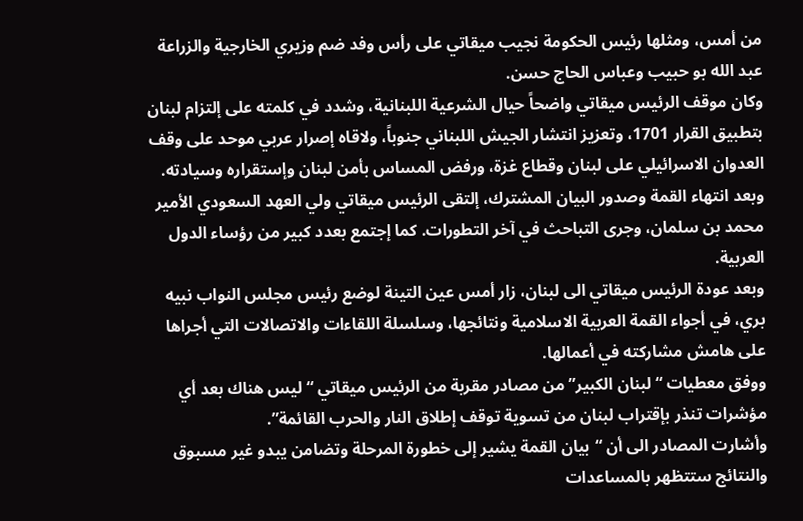من أمس، ومثلها رئيس الحكومة نجيب ميقاتي على رأس وفد ضم وزيري الخارجية والزراعة عبد الله بو حبيب وعباس الحاج حسن.
وكان موقف الرئيس ميقاتي واضحاً حيال الشرعية اللبنانية، وشدد في كلمته على إلتزام لبنان بتطبيق القرار 1701، وتعزيز انتشار الجيش اللبناني جنوباً، ولاقاه إصرار عربي موحد على وقف العدوان الاسرائيلي على لبنان وقطاع غزة، ورفض المساس بأمن لبنان وإستقراره وسيادته. وبعد انتهاء القمة وصدور البيان المشترك، إلتقى الرئيس ميقاتي ولي العهد السعودي الأمير محمد بن سلمان، وجرى التباحث في آخر التطورات. كما إجتمع بعدد كبير من رؤساء الدول العربية.
وبعد عودة الرئيس ميقاتي الى لبنان، زار أمس عين التينة لوضع رئيس مجلس النواب نبيه بري، في أجواء القمة العربية الاسلامية ونتائجها، وسلسلة اللقاءات والاتصالات التي أجراها على هامش مشاركته في أعمالها.
ووفق معطيات “لبنان الكبير” من مصادر مقربة من الرئيس ميقاتي “ليس هناك بعد أي مؤشرات تنذر بإقتراب لبنان من تسوية توقف إطلاق النار والحرب القائمة”.
وأشارت المصادر الى أن “بيان القمة يشير إلى خطورة المرحلة وتضامن يبدو غير مسبوق والنتائج ستتظهر بالمساعدات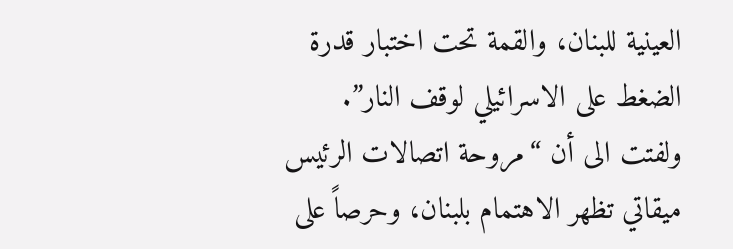العينية للبنان، والقمة تحت اختبار قدرة الضغط على الاسرائيلي لوقف النار”.
ولفتت الى أن “مروحة اتصالات الرئيس ميقاتي تظهر الاهتمام بلبنان، وحرصاً على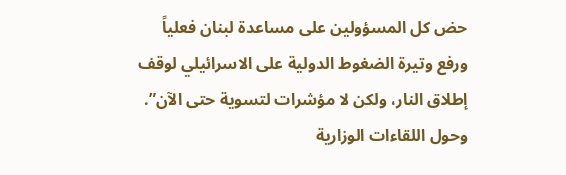حض كل المسؤولين على مساعدة لبنان فعلياً ورفع وتيرة الضغوط الدولية على الاسرائيلي لوقف إطلاق النار، ولكن لا مؤشرات لتسوية حتى الآن”.
وحول اللقاءات الوزارية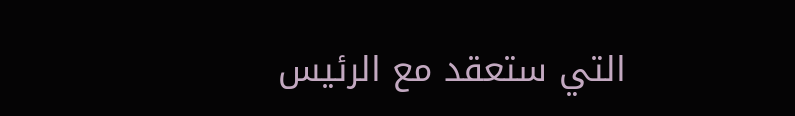التي ستعقد مع الرئيس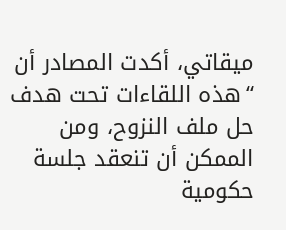ميقاتي، أكدت المصادر أن “هذه اللقاءات تحت هدف حل ملف النزوح، ومن الممكن أن تنعقد جلسة حكومية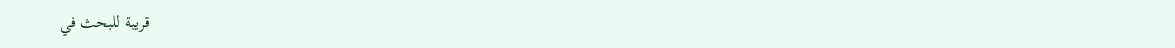قريبة للبحث في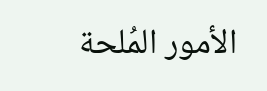الأمور المُلحة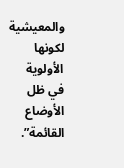والمعيشية لكونها الأولوية في ظل الأوضاع القائمة”.